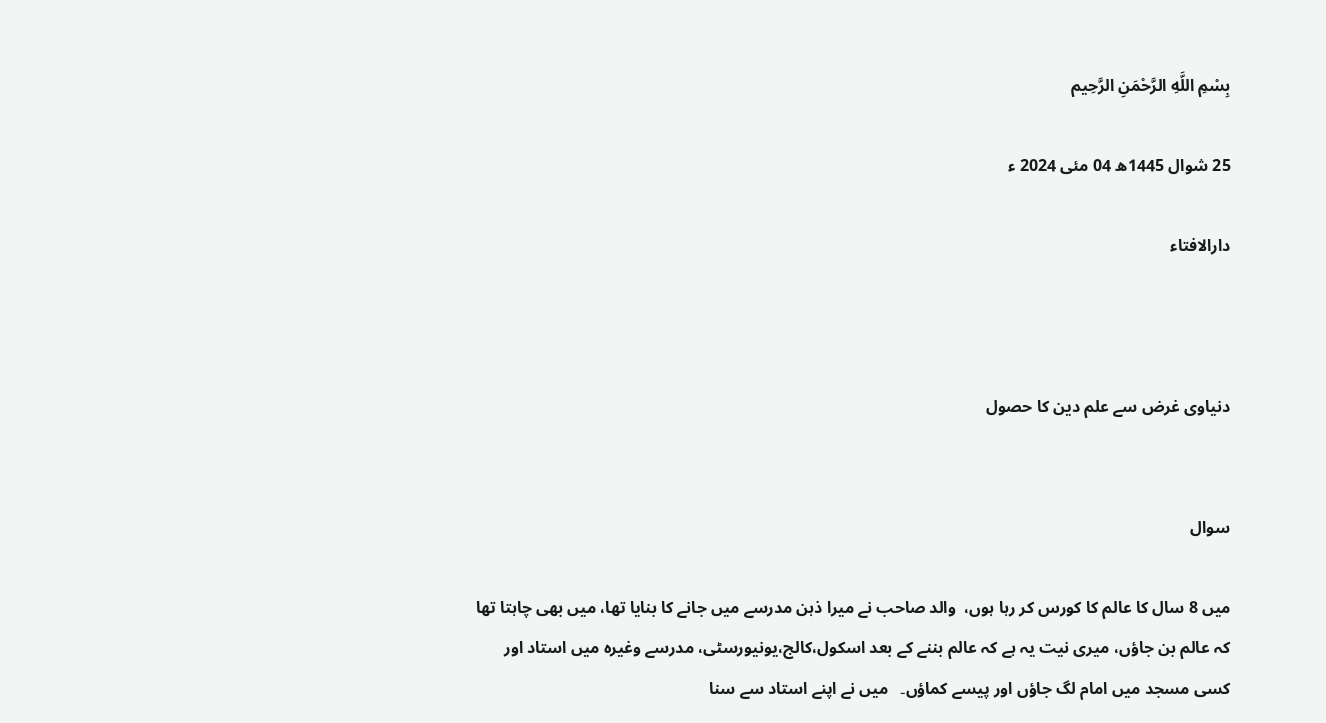بِسْمِ اللَّهِ الرَّحْمَنِ الرَّحِيم

25 شوال 1445ھ 04 مئی 2024 ء

دارالافتاء



دنیاوی غرض سے علم دین کا حصول


سوال

میں 8 سال کا عالم کا کورس کر رہا ہوں،  والد صاحب نے میرا ذہن مدرسے میں جانے کا بنایا تھا، میں بھی چاہتا تھا کہ عالم بن جاؤں، میری نیت یہ ہے کہ عالم بننے کے بعد اسکول،کالج،یونیورسٹی، مدرسے وغیرہ میں استاد اور کسی مسجد میں امام لگ جاؤں اور پیسے کماؤں۔   میں نے اپنے استاد سے سنا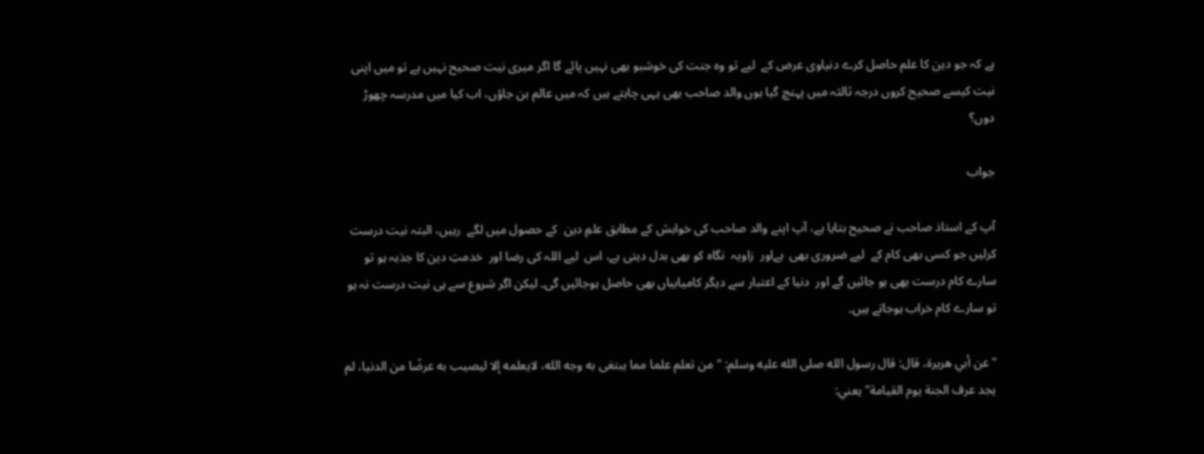ہے کہ جو دین کا علم حاصل کرے دنیاوی عرض کے  لیے تو وہ جنت کی خوشبو بھی نہیں پائے گا اگر میری نیت صحیح نہیں ہے تو میں اپنی نیت کیسے صحیح کروں درجہ ثالثہ میں پہنچ گیا ہوں والد صاحب بھی یہی چاہتے ہیں کہ میں عالم بن جاؤں، اب کیا میں مدرسہ چھوڑ دوں؟

جواب

آپ کے استاذ صاحب نے صحیح بتایا ہے، آپ اپنے والد صاحب کی خواہش کے مطابق علمِ دین  کے حصول میں لگے  رہیں، البتہ نیت درست کرلیں جو کسی بھی کام کے  لیے ضروری بھی  ہےاور  زاویہ  نگاہ کو بھی بدل دیتی ہے، اس  لیے اللہ کی رضا اور  خدمتِ دین کا جذبہ ہو تو سارے کام درست بھی ہو جائیں گے اور  دنیا کے اعتبار سے دیگر کامیابیاں بھی حاصل ہوجائیں گی۔ لیکن اگر شروع سے ہی نیت درست نہ ہو تو سارے کام خراب ہوجاتے ہیں۔

"عن أبي هريرة، قال: قال رسول الله صلى الله عليه وسلم: "من تعلم علما مما يبتغى به وجه الله، لايعلمه إلا ليصيب به عرضًا من الدنيا، لم يجد عرف الجنة يوم القيامة" يعني: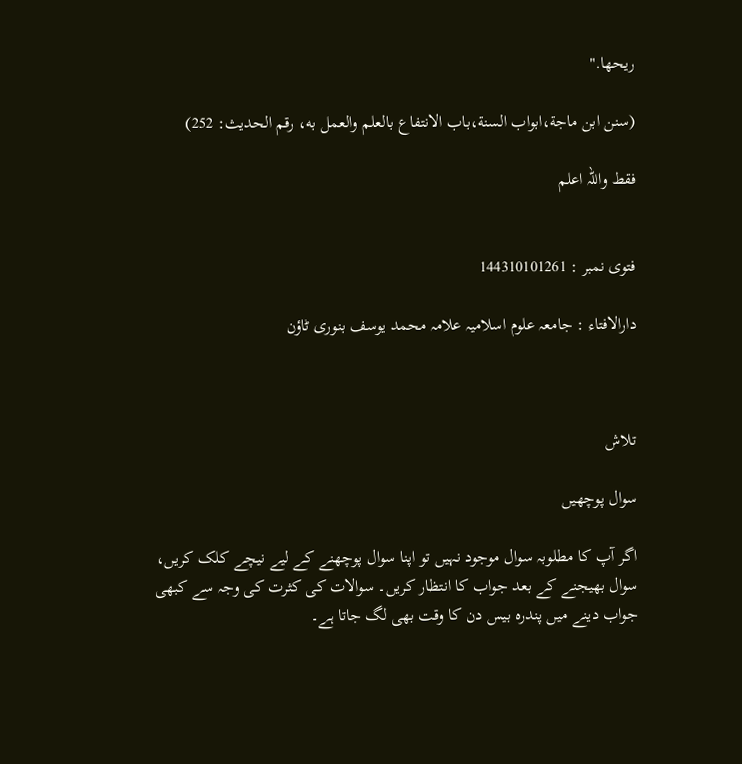ريحها."

(سنن ابن ماجة،ابواب السنة،باب الانتفاع بالعلم والعمل به، رقم الحديث: 252)

فقط واللہ اعلم


فتوی نمبر : 144310101261

دارالافتاء : جامعہ علوم اسلامیہ علامہ محمد یوسف بنوری ٹاؤن



تلاش

سوال پوچھیں

اگر آپ کا مطلوبہ سوال موجود نہیں تو اپنا سوال پوچھنے کے لیے نیچے کلک کریں، سوال بھیجنے کے بعد جواب کا انتظار کریں۔ سوالات کی کثرت کی وجہ سے کبھی جواب دینے میں پندرہ بیس دن کا وقت بھی لگ جاتا ہے۔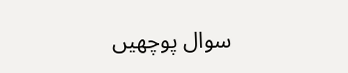سوال پوچھیں